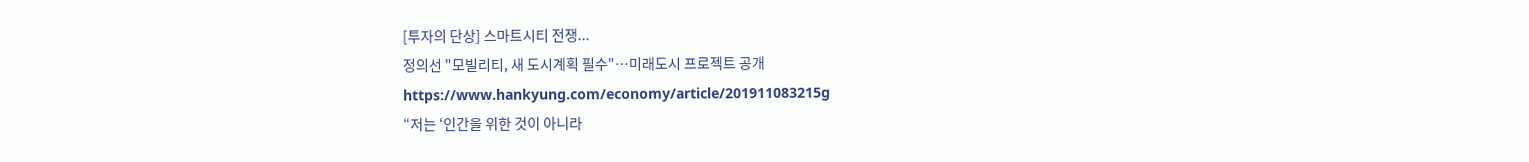[투자의 단상] 스마트시티 전쟁...
정의선 "모빌리티, 새 도시계획 필수"…미래도시 프로젝트 공개
https://www.hankyung.com/economy/article/201911083215g
“저는 ‘인간을 위한 것이 아니라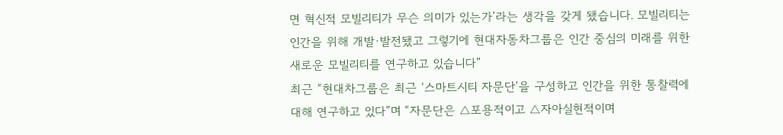면 혁신적 모빌리티가 무슨 의미가 있는가’라는 생각을 갖게 됐습니다. 모빌리티는 인간을 위해 개발·발전됐고 그렇기에 현대자동차그룹은 인간 중심의 미래를 위한 새로운 모빌리티를 연구하고 있습니다”
최근 “현대차그룹은 최근 ‘스마트시티 자문단’을 구성하고 인간을 위한 통찰력에 대해 연구하고 있다”며 “자문단은 △포용적이고 △자아실현적이며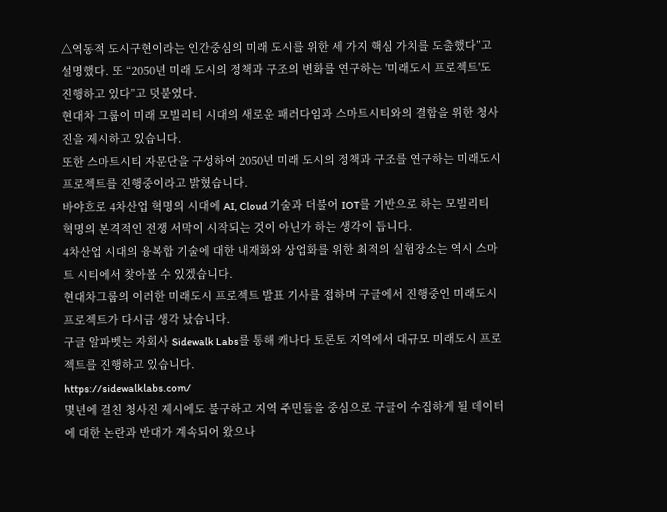△역동적 도시구현이라는 인간중심의 미래 도시를 위한 세 가지 핵심 가치를 도출했다”고 설명했다. 또 “2050년 미래 도시의 정책과 구조의 변화를 연구하는 '미래도시 프로젝트'도 진행하고 있다”고 덧붙였다.
현대차 그룹이 미래 모빌리티 시대의 새로운 패러다임과 스마트시티와의 결합을 위한 청사진을 제시하고 있습니다.
또한 스마트시티 자문단을 구성하여 2050년 미래 도시의 정책과 구조를 연구하는 미래도시 프로젝트를 진행중이라고 밝혔습니다.
바야흐로 4차산업 혁명의 시대에 AI, Cloud 기술과 더불어 IOT를 기반으로 하는 모빌리티 혁명의 본격적인 전쟁 서막이 시작되는 것이 아닌가 하는 생각이 듭니다.
4차산업 시대의 융복합 기술에 대한 내재화와 상업화를 위한 최적의 실험장소는 역시 스마트 시티에서 찾아볼 수 있겠습니다.
현대차그룹의 이러한 미래도시 프로젝트 발표 기사를 접하며 구글에서 진행중인 미래도시 프로젝트가 다시금 생각 났습니다.
구글 알파벳는 자회사 Sidewalk Labs를 통해 캐나다 토론토 지역에서 대규모 미래도시 프로젝트를 진행하고 있습니다.
https://sidewalklabs.com/
몇년에 걸친 청사진 제시에도 불구하고 지역 주민들을 중심으로 구글이 수집하게 될 데이터에 대한 논란과 반대가 계속되어 왔으나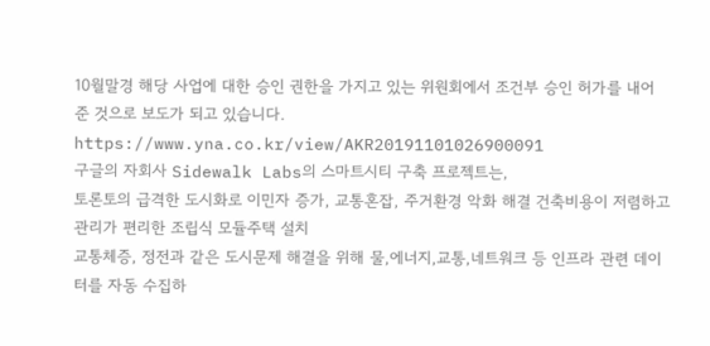10월말경 해당 사업에 대한 승인 권한을 가지고 있는 위원회에서 조건부 승인 허가를 내어 준 것으로 보도가 되고 있습니다.
https://www.yna.co.kr/view/AKR20191101026900091
구글의 자회사 Sidewalk Labs의 스마트시티 구축 프로젝트는,
토론토의 급격한 도시화로 이민자 증가, 교통혼잡, 주거환경 악화 해결 건축비용이 저렴하고 관리가 편리한 조립식 모듈주택 설치
교통체증, 정전과 같은 도시문제 해결을 위해 물,에너지,교통,네트워크 등 인프라 관련 데이터를 자동 수집하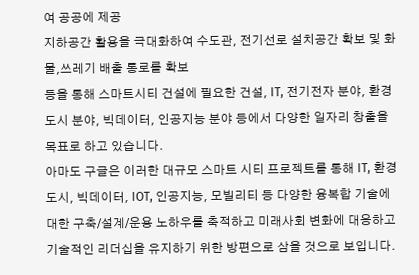여 공공에 제공
지하공간 활용을 극대화하여 수도관, 전기선로 설치공간 확보 및 화물,쓰레기 배출 통로를 확보
등을 통해 스마트시티 건설에 필요한 건설, IT, 전기전자 분야, 환경도시 분야, 빅데이터, 인공지능 분야 등에서 다양한 일자리 창출을 목표로 하고 있습니다.
아마도 구글은 이러한 대규모 스마트 시티 프로젝트를 통해 IT, 환경도시, 빅데이터, IOT, 인공지능, 모빌리티 등 다양한 융복합 기술에 대한 구축/설계/운용 노하우를 축적하고 미래사회 변화에 대응하고 기술적인 리더십을 유지하기 위한 방편으로 삼을 것으로 보입니다.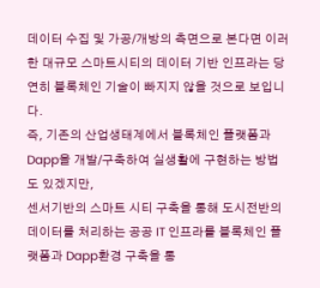데이터 수집 및 가공/개방의 측면으로 본다면 이러한 대규모 스마트시티의 데이터 기반 인프라는 당연히 블록체인 기술이 빠지지 않을 것으로 보입니다.
즉, 기존의 산업생태계에서 블록체인 플랫폼과 Dapp을 개발/구축하여 실생활에 구현하는 방법도 있겠지만,
센서기반의 스마트 시티 구축을 통해 도시전반의 데이터를 처리하는 공공 IT 인프라를 블록체인 플랫폼과 Dapp환경 구축을 통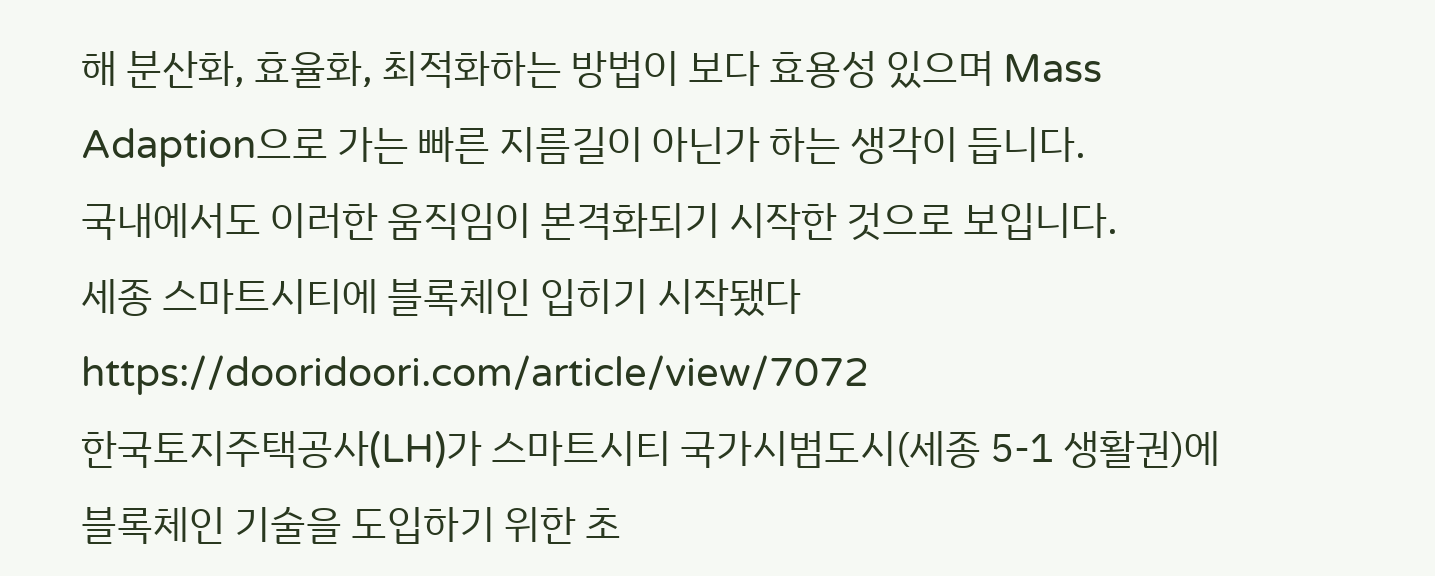해 분산화, 효율화, 최적화하는 방법이 보다 효용성 있으며 Mass Adaption으로 가는 빠른 지름길이 아닌가 하는 생각이 듭니다.
국내에서도 이러한 움직임이 본격화되기 시작한 것으로 보입니다.
세종 스마트시티에 블록체인 입히기 시작됐다
https://dooridoori.com/article/view/7072
한국토지주택공사(LH)가 스마트시티 국가시범도시(세종 5-1 생활권)에 블록체인 기술을 도입하기 위한 초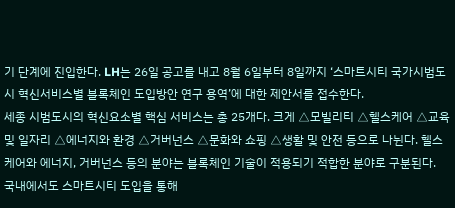기 단계에 진입한다. LH는 26일 공고를 내고 8월 6일부터 8일까지 ‘스마트시티 국가시범도시 혁신서비스별 블록체인 도입방안 연구 용역’에 대한 제안서를 접수한다.
세종 시범도시의 혁신요소별 핵심 서비스는 총 25개다. 크게 △모빌리티 △헬스케어 △교육 및 일자리 △에너지와 환경 △거버넌스 △문화와 쇼핑 △생활 및 안전 등으로 나뉜다. 헬스케어와 에너지, 거버넌스 등의 분야는 블록체인 기술이 적용되기 적합한 분야로 구분된다.
국내에서도 스마트시티 도입을 통해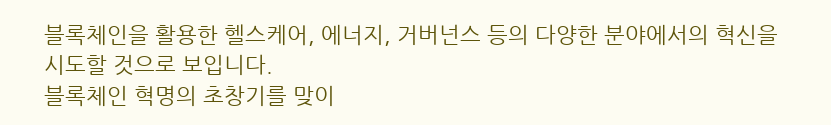블록체인을 활용한 헬스케어, 에너지, 거버넌스 등의 다양한 분야에서의 혁신을 시도할 것으로 보입니다.
블록체인 혁명의 초창기를 맞이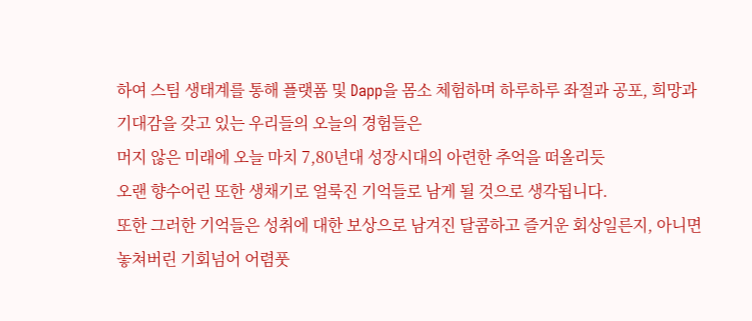하여 스팀 생태계를 통해 플랫폼 및 Dapp을 몸소 체험하며 하루하루 좌절과 공포, 희망과 기대감을 갖고 있는 우리들의 오늘의 경험들은
머지 않은 미래에 오늘 마치 7,80년대 성장시대의 아련한 추억을 떠올리듯
오랜 향수어린 또한 생채기로 얼룩진 기억들로 남게 될 것으로 생각됩니다.
또한 그러한 기억들은 성취에 대한 보상으로 남겨진 달콤하고 즐거운 회상일른지, 아니면 놓쳐버린 기회넘어 어렴풋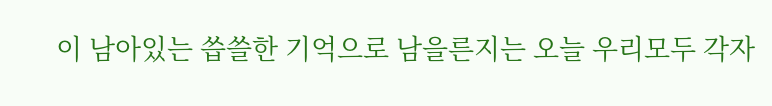이 남아있는 씁쓸한 기억으로 남을른지는 오늘 우리모두 각자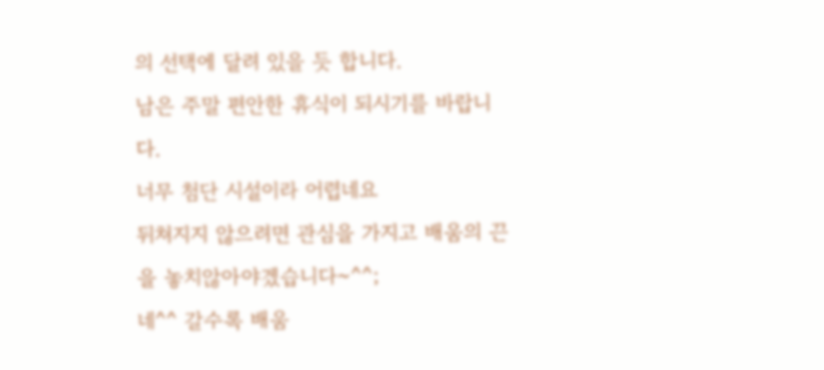의 선택에 달려 있을 듯 합니다.
남은 주말 편안한 휴식이 되시기를 바랍니다.
너무 첨단 시설이라 어렵네요
뒤쳐지지 않으려면 관심을 가지고 배움의 끈을 놓치않아야겠습니다~^^;
네^^ 갈수록 배움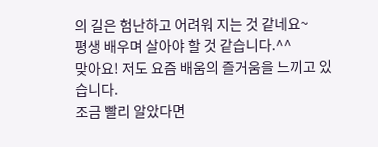의 길은 험난하고 어려워 지는 것 같네요~
평생 배우며 살아야 할 것 같습니다.^^
맞아요! 저도 요즘 배움의 즐거움을 느끼고 있습니다.
조금 빨리 알았다면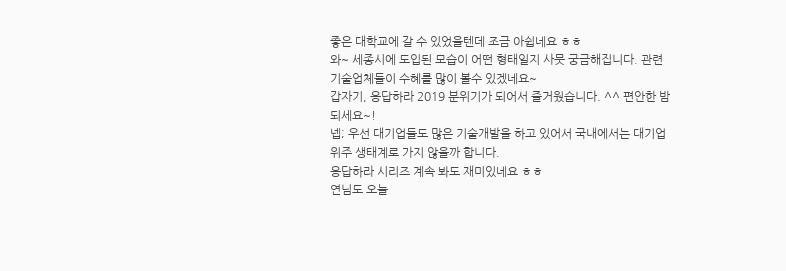좋은 대학교에 갈 수 있었을텐데 조금 아쉽네요 ㅎㅎ
와~ 세종시에 도입된 모습이 어떤 형태일지 사뭇 궁금해집니다. 관련기술업체들이 수혜를 많이 볼수 있겠네요~
갑자기, 응답하라 2019 분위기가 되어서 즐거웠습니다. ^^ 편안한 밤되세요~!
넵; 우선 대기업들도 많은 기술개발을 하고 있어서 국내에서는 대기업 위주 생태계로 가지 않을까 합니다.
응답하라 시리즈 계속 봐도 재미있네요 ㅎㅎ
연님도 오늘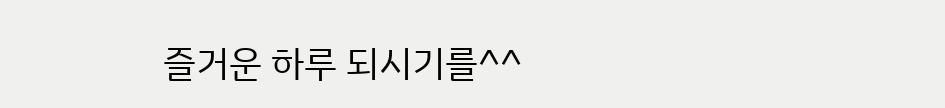즐거운 하루 되시기를^^